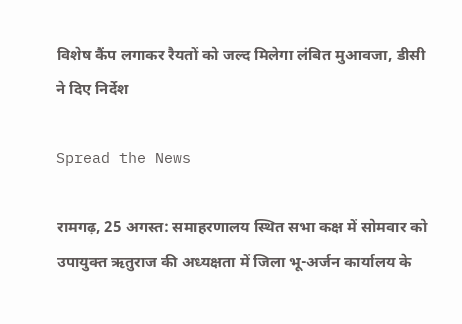विशेष कैंप लगाकर रैयतों को जल्द मिलेगा लंबित मुआवजा, डीसी ने दिए निर्देश

Spread the News

रामगढ़, 25 अगस्त: समाहरणालय स्थित सभा कक्ष में सोमवार को उपायुक्त ऋतुराज की अध्यक्षता में जिला भू-अर्जन कार्यालय के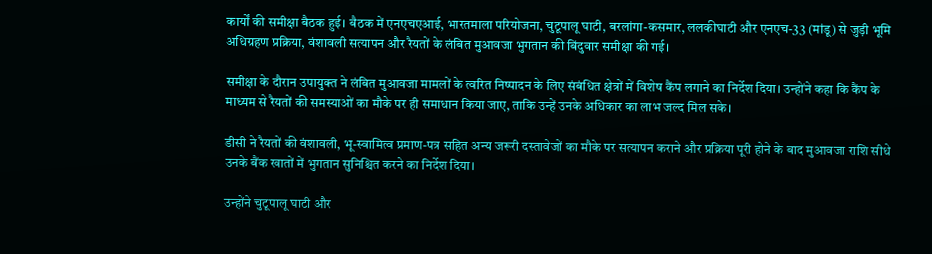कार्यों की समीक्षा बैठक हुई। बैठक में एनएचएआई, भारतमाला परियोजना, चुटूपालू घाटी, बरलांगा-कसमार, ललकीघाटी और एनएच-33 (मांडू) से जुड़ी भूमि अधिग्रहण प्रक्रिया, वंशावली सत्यापन और रैयतों के लंबित मुआवजा भुगतान की बिंदुवार समीक्षा की गई।

समीक्षा के दौरान उपायुक्त ने लंबित मुआवजा मामलों के त्वरित निष्पादन के लिए संबंधित क्षेत्रों में विशेष कैंप लगाने का निर्देश दिया। उन्होंने कहा कि कैंप के माध्यम से रैयतों की समस्याओं का मौके पर ही समाधान किया जाए, ताकि उन्हें उनके अधिकार का लाभ जल्द मिल सके।

डीसी ने रैयतों की वंशावली, भू-स्वामित्व प्रमाण-पत्र सहित अन्य जरूरी दस्तावेजों का मौके पर सत्यापन कराने और प्रक्रिया पूरी होने के बाद मुआवजा राशि सीधे उनके बैंक खातों में भुगतान सुनिश्चित करने का निर्देश दिया।

उन्होंने चुटूपालू घाटी और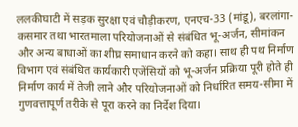ललकीघाटी में सड़क सुरक्षा एवं चौड़ीकरण, एनएच-33 (मांडू), बरलांगा-कसमार तथा भारतमाला परियोजनाओं से संबंधित भू-अर्जन, सीमांकन और अन्य बाधाओं का शीघ्र समाधान करने को कहा। साथ ही पथ निर्माण विभाग एवं संबंधित कार्यकारी एजेंसियों को भू-अर्जन प्रक्रिया पूरी होते ही निर्माण कार्य में तेजी लाने और परियोजनाओं को निर्धारित समय-सीमा में गुणवत्तापूर्ण तरीके से पूरा करने का निर्देश दिया।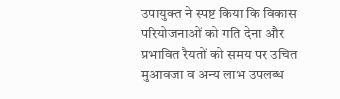उपायुक्त ने स्पष्ट किया कि विकास परियोजनाओं को गति देना और प्रभावित रैयतों को समय पर उचित मुआवजा व अन्य लाभ उपलब्ध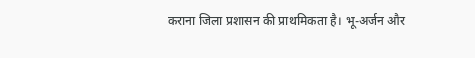कराना जिला प्रशासन की प्राथमिकता है। भू-अर्जन और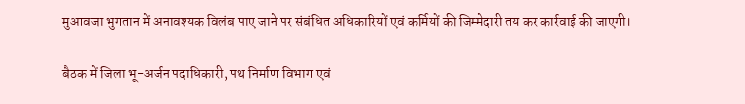मुआवजा भुगतान में अनावश्यक विलंब पाए जाने पर संबंधित अधिकारियों एवं कर्मियों की जिम्मेदारी तय कर कार्रवाई की जाएगी।

बैठक में जिला भू-अर्जन पदाधिकारी, पथ निर्माण विभाग एवं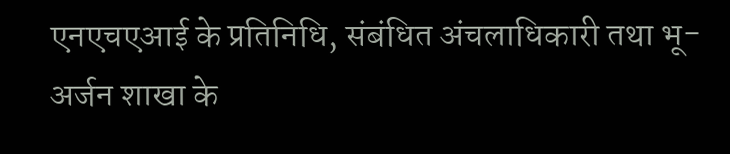एनएचएआई के प्रतिनिधि, संबंधित अंचलाधिकारी तथा भू-अर्जन शाखा के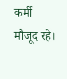कर्मी मौजूद रहे।